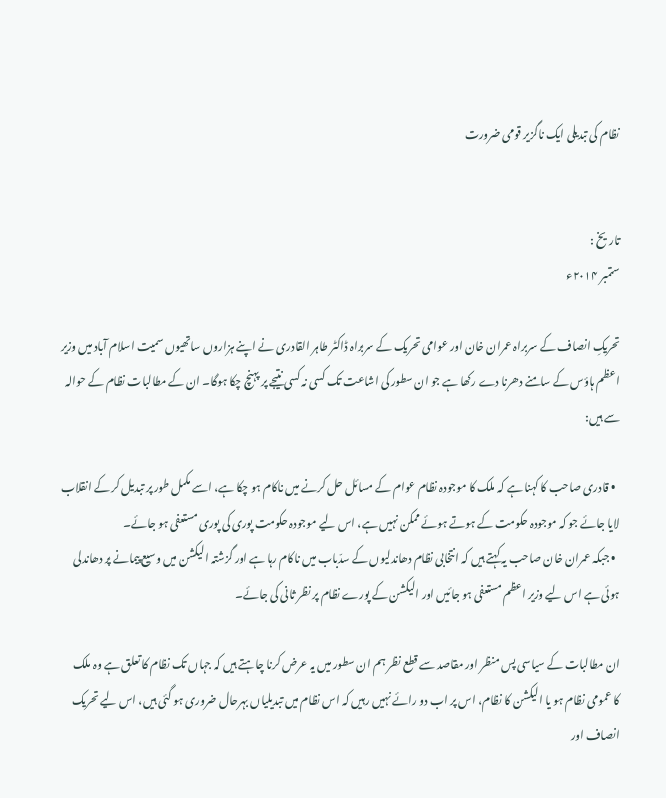نظام کی تبدیلی ایک ناگزیر قومی ضرورت


تاریخ :
ستمبر ۲۰۱۴ء

تحریکِ انصاف کے سربراہ عمران خان اور عوامی تحریک کے سربراہ ڈاکٹر طاہر القادری نے اپنے ہزاروں ساتھیوں سمیت اسلام آباد میں وزیر اعظم ہاؤس کے سامنے دھرنا دے رکھا ہے جو ان سطور کی اشاعت تک کسی نہ کسی نتیجے پر پہنچ چکا ہوگا۔ ان کے مطالبات نظام کے حوالہ سے ہیں:

  • قادری صاحب کا کہنا ہے کہ ملک کا موجودہ نظام عوام کے مسائل حل کرنے میں ناکام ہو چکا ہے، اسے مکمل طور پر تبدیل کر کے انقلاب لایا جائے جو کہ موجودہ حکومت کے ہوتے ہوئے ممکن نہیں ہے، اس لیے موجودہ حکومت پوری کی پوری مستعفی ہو جائے۔
  • جبکہ عمران خان صاحب یہ کہتے ہیں کہ انتخابی نظام دھاندلیوں کے سدّباب میں ناکام رہا ہے اور گزشتہ الیکشن میں وسیع پیمانے پر دھاندلی ہوئی ہے اس لیے وزیر اعظم مستعفی ہو جائیں اور الیکشن کے پورے نظام پر نظر ثانی کی جائے۔

ان مطالبات کے سیاسی پس منظر اور مقاصد سے قطع نظر ہم ان سطور میں یہ عرض کرنا چاہتے ہیں کہ جہاں تک نظام کا تعلق ہے وہ ملک کا عمومی نظام ہو یا الیکشن کا نظام، اس پر اب دو رائے نہیں رہیں کہ اس نظام میں تبدیلیاں بہرحال ضروری ہو گئی ہیں، اس لیے تحریک انصاف اور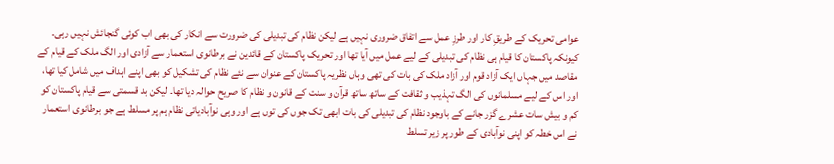عوامی تحریک کے طریقِ کار اور طرزِ عمل سے اتفاق ضروری نہیں ہے لیکن نظام کی تبدیلی کی ضرورت سے انکار کی بھی اب کوئی گنجائش نہیں رہی۔ کیونکہ پاکستان کا قیام ہی نظام کی تبدیلی کے لیے عمل میں آیا تھا اور تحریک پاکستان کے قائدین نے برطانوی استعمار سے آزادی اور الگ ملک کے قیام کے مقاصد میں جہاں ایک آزاد قوم اور آزاد ملک کی بات کی تھی وہاں نظریہ پاکستان کے عنوان سے نئے نظام کی تشکیل کو بھی اپنے اہداف میں شامل کیا تھا، اور اس کے لیے مسلمانوں کی الگ تہذیب و ثقافت کے ساتھ ساتھ قرآن و سنت کے قانون و نظام کا صریح حوالہ دیا تھا۔ لیکن بد قسمتی سے قیام پاکستان کو کم و بیش سات عشرے گزر جانے کے باوجود نظام کی تبدیلی کی بات ابھی تک جوں کی توں ہے اور وہی نوآبادیاتی نظام ہم پر مسلط ہے جو برطانوی استعمار نے اس خطہ کو اپنی نوآبادی کے طور پر زیر تسلط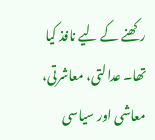رکھنے کے لیے نافذ کیا تھا۔ عدالتی، معاشرتی، معاشی اور سیاسی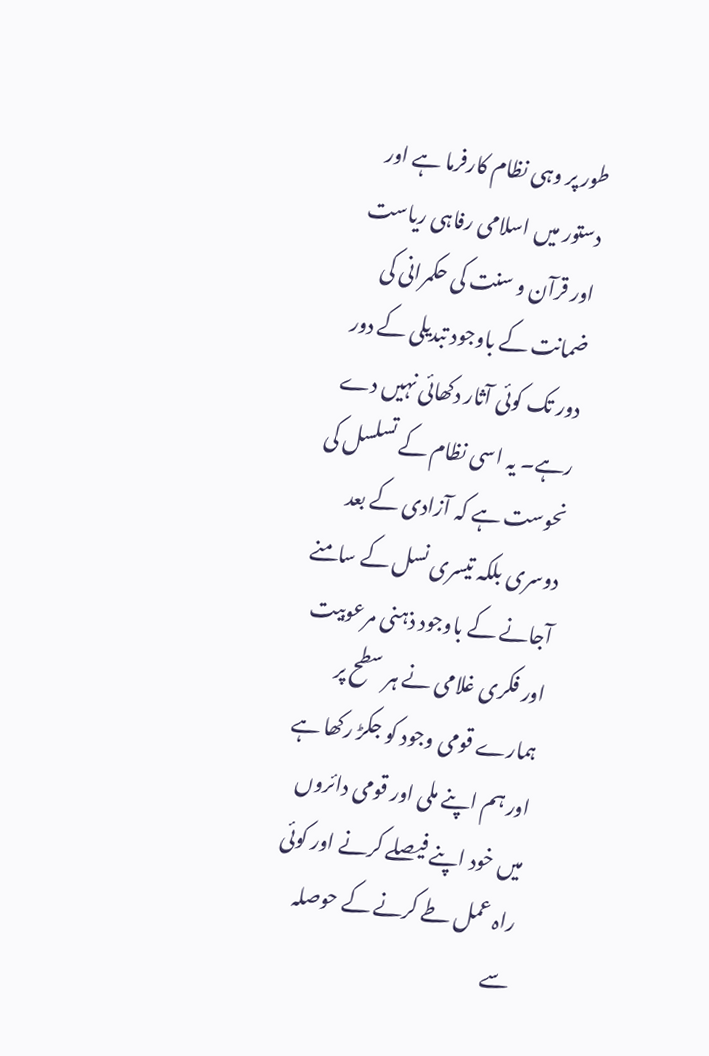طور پر وہی نظام کارفرما ہے اور دستور میں اسلامی رفاہی ریاست اور قرآن و سنت کی حکمرانی کی ضمانت کے باوجود تبدیلی کے دور دور تک کوئی آثار دکھائی نہیں دے رہے۔ یہ اسی نظام کے تسلسل کی نحوست ہے کہ آزادی کے بعد دوسری بلکہ تیسری نسل کے سامنے آجانے کے باوجود ذہنی مرعوبیت اور فکری غلامی نے ہر سطح پر ہمارے قومی وجود کو جکڑ رکھا ہے اور ہم اپنے ملی اور قومی دائروں میں خود اپنے فیصلے کرنے اور کوئی راہ عمل طے کرنے کے حوصلہ سے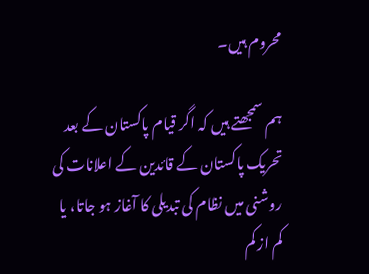محروم ہیں۔

ہم سمجھتے ہیں کہ اگر قیام پاکستان کے بعد تحریک پاکستان کے قائدین کے اعلانات کی روشنی میں نظام کی تبدیلی کا آغاز ہو جاتا، یا کم از کم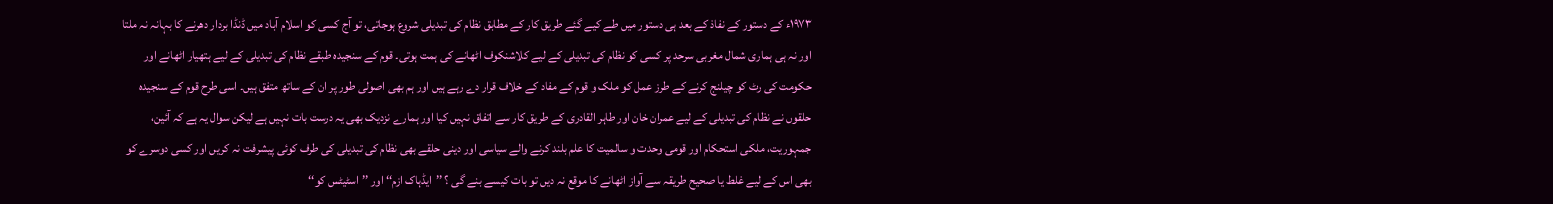۱۹۷۳ء کے دستور کے نفاذ کے بعد ہی دستور میں طے کیے گئے طریق کار کے مطابق نظام کی تبدیلی شروع ہوجاتی، تو آج کسی کو اسلام آباد میں ڈنڈا بردار دھرنے کا بہانہ نہ ملتا اور نہ ہی ہماری شمال مغربی سرحد پر کسی کو نظام کی تبدیلی کے لیے کلاشنکوف اٹھانے کی ہمت ہوتی۔ قوم کے سنجیدہ طبقے نظام کی تبدیلی کے لیے ہتھیار اٹھانے اور حکومت کی رٹ کو چیلنج کرنے کے طرز عمل کو ملک و قوم کے مفاد کے خلاف قرار دے رہے ہیں اور ہم بھی اصولی طور پر ان کے ساتھ متفق ہیں۔ اسی طرح قوم کے سنجیدہ حلقوں نے نظام کی تبدیلی کے لیے عمران خان اور طاہر القادری کے طریق کار سے اتفاق نہیں کیا اور ہمارے نزدیک بھی یہ درست بات نہیں ہے لیکن سوال یہ ہے کہ آئین، جمہوریت، ملکی استحکام اور قومی وحدت و سالمیت کا علم بلند کرنے والے سیاسی اور دینی حلقے بھی نظام کی تبدیلی کی طرف کوئی پیشرفت نہ کریں اور کسی دوسرے کو بھی اس کے لیے غلط یا صحیح طریقہ سے آواز اٹھانے کا موقع نہ دیں تو بات کیسے بنے گی ؟ ’’ایڈہاک ازم‘‘ اور ’’اسٹیٹس کو‘‘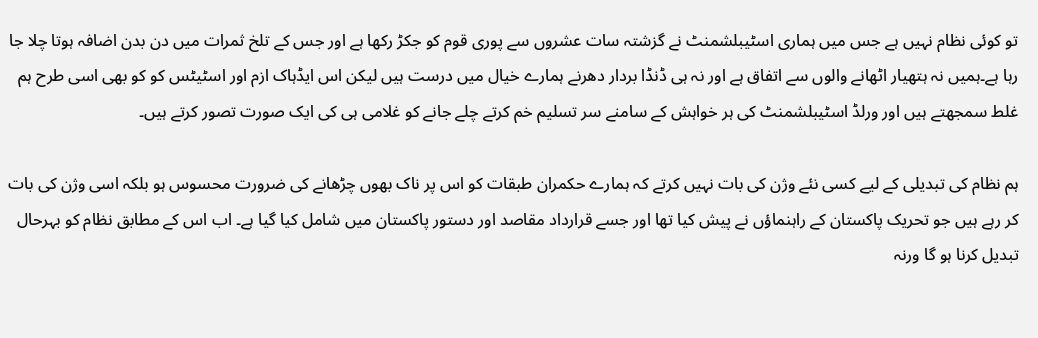تو کوئی نظام نہیں ہے جس میں ہماری اسٹیبلشمنٹ نے گزشتہ سات عشروں سے پوری قوم کو جکڑ رکھا ہے اور جس کے تلخ ثمرات میں دن بدن اضافہ ہوتا چلا جا رہا ہے۔ہمیں نہ ہتھیار اٹھانے والوں سے اتفاق ہے اور نہ ہی ڈنڈا بردار دھرنے ہمارے خیال میں درست ہیں لیکن اس ایڈہاک ازم اور اسٹیٹس کو کو بھی اسی طرح ہم غلط سمجھتے ہیں اور ورلڈ اسٹیبلشمنٹ کی ہر خواہش کے سامنے سر تسلیم خم کرتے چلے جانے کو غلامی ہی کی ایک صورت تصور کرتے ہیں۔

ہم نظام کی تبدیلی کے لیے کسی نئے وژن کی بات نہیں کرتے کہ ہمارے حکمران طبقات کو اس پر ناک بھوں چڑھانے کی ضرورت محسوس ہو بلکہ اسی وژن کی بات کر رہے ہیں جو تحریک پاکستان کے راہنماؤں نے پیش کیا تھا اور جسے قرارداد مقاصد اور دستور پاکستان میں شامل کیا گیا ہے۔ اب اس کے مطابق نظام کو بہرحال تبدیل کرنا ہو گا ورنہ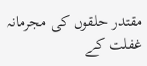مقتدر حلقوں کی مجرمانہ غفلت کے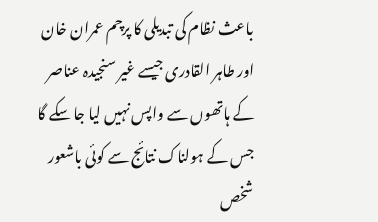باعث نظام کی تبدیلی کا پرچم عمران خان اور طاہر القادری جیسے غیر سنجیدہ عناصر کے ہاتھوں سے واپس نہیں لیا جا سکے گا جس کے ہولناک نتائج سے کوئی باشعور شخص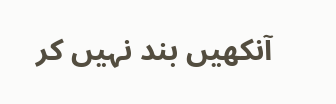آنکھیں بند نہیں کر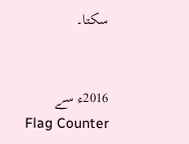سکتا۔


2016ء سے
Flag Counter